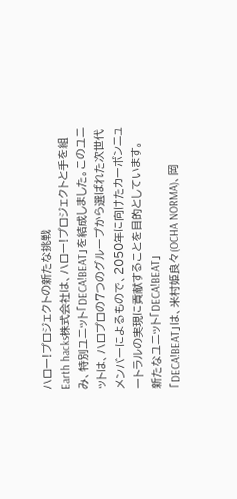ハロー!プロジェクトの新たな挑戦
Earth hacks株式会社は、ハロー!プロジェクトと手を組み、特別ユニット「DECA!BEAT」を結成しました。このユニットは、ハロプロの7つのグループから選ばれた次世代メンバーによるもので、2050年に向けたカーボンニュートラルの実現に貢献することを目的としています。
新たなユニット「DECA!BEAT」
「DECA!BEAT」は、米村姫良々(OCHA NORMA)、岡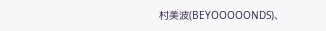村美波(BEYOOOOONDS)、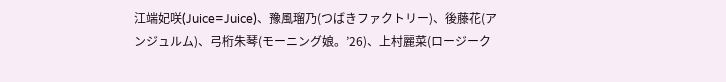江端妃咲(Juice=Juice)、豫風瑠乃(つばきファクトリー)、後藤花(アンジュルム)、弓桁朱琴(モーニング娘。’26)、上村麗菜(ロージーク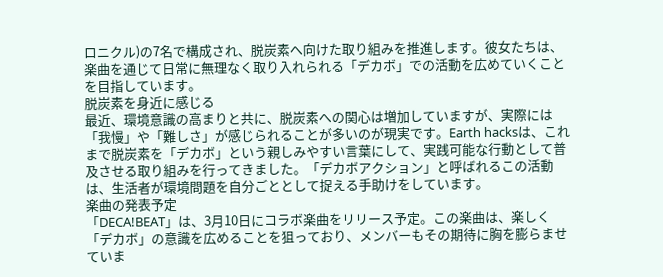ロニクル)の7名で構成され、脱炭素へ向けた取り組みを推進します。彼女たちは、楽曲を通じて日常に無理なく取り入れられる「デカボ」での活動を広めていくことを目指しています。
脱炭素を身近に感じる
最近、環境意識の高まりと共に、脱炭素への関心は増加していますが、実際には「我慢」や「難しさ」が感じられることが多いのが現実です。Earth hacksは、これまで脱炭素を「デカボ」という親しみやすい言葉にして、実践可能な行動として普及させる取り組みを行ってきました。「デカボアクション」と呼ばれるこの活動は、生活者が環境問題を自分ごととして捉える手助けをしています。
楽曲の発表予定
「DECA!BEAT」は、3月10日にコラボ楽曲をリリース予定。この楽曲は、楽しく「デカボ」の意識を広めることを狙っており、メンバーもその期待に胸を膨らませていま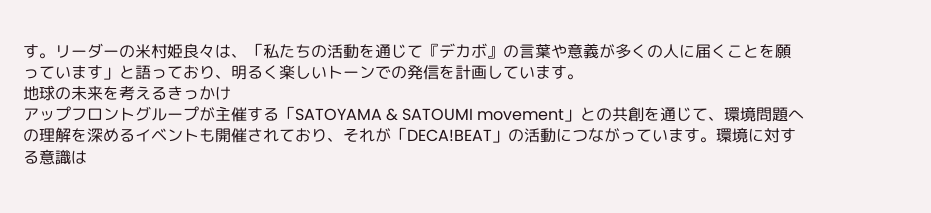す。リーダーの米村姫良々は、「私たちの活動を通じて『デカボ』の言葉や意義が多くの人に届くことを願っています」と語っており、明るく楽しいトーンでの発信を計画しています。
地球の未来を考えるきっかけ
アップフロントグループが主催する「SATOYAMA & SATOUMI movement」との共創を通じて、環境問題への理解を深めるイベントも開催されており、それが「DECA!BEAT」の活動につながっています。環境に対する意識は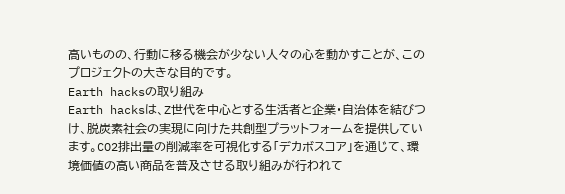高いものの、行動に移る機会が少ない人々の心を動かすことが、このプロジェクトの大きな目的です。
Earth hacksの取り組み
Earth hacksは、Z世代を中心とする生活者と企業・自治体を結びつけ、脱炭素社会の実現に向けた共創型プラットフォームを提供しています。CO2排出量の削減率を可視化する「デカボスコア」を通じて、環境価値の高い商品を普及させる取り組みが行われて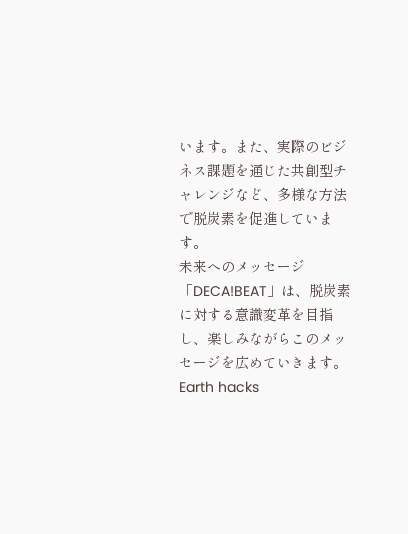います。また、実際のビジネス課題を通じた共創型チャレンジなど、多様な方法で脱炭素を促進しています。
未来へのメッセージ
「DECA!BEAT」は、脱炭素に対する意識変革を目指し、楽しみながらこのメッセージを広めていきます。Earth hacks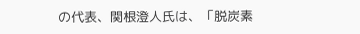の代表、関根澄人氏は、「脱炭素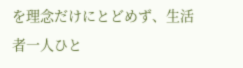を理念だけにとどめず、生活者一人ひと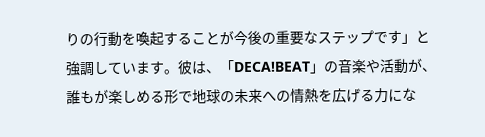りの行動を喚起することが今後の重要なステップです」と強調しています。彼は、「DECA!BEAT」の音楽や活動が、誰もが楽しめる形で地球の未来への情熱を広げる力にな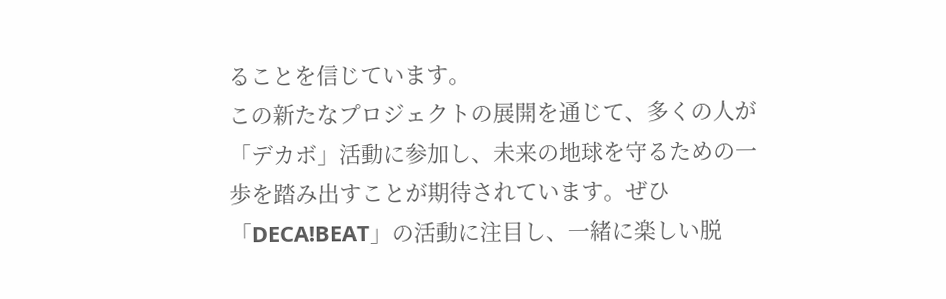ることを信じています。
この新たなプロジェクトの展開を通じて、多くの人が「デカボ」活動に参加し、未来の地球を守るための一歩を踏み出すことが期待されています。ぜひ「DECA!BEAT」の活動に注目し、一緒に楽しい脱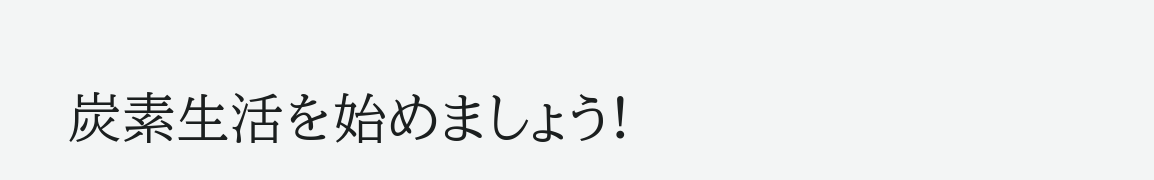炭素生活を始めましょう!